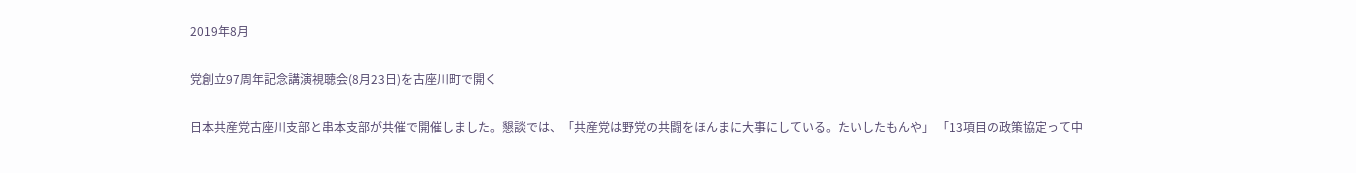2019年8月

党創立97周年記念講演視聴会(8月23日)を古座川町で開く

日本共産党古座川支部と串本支部が共催で開催しました。懇談では、「共産党は野党の共闘をほんまに大事にしている。たいしたもんや」 「13項目の政策協定って中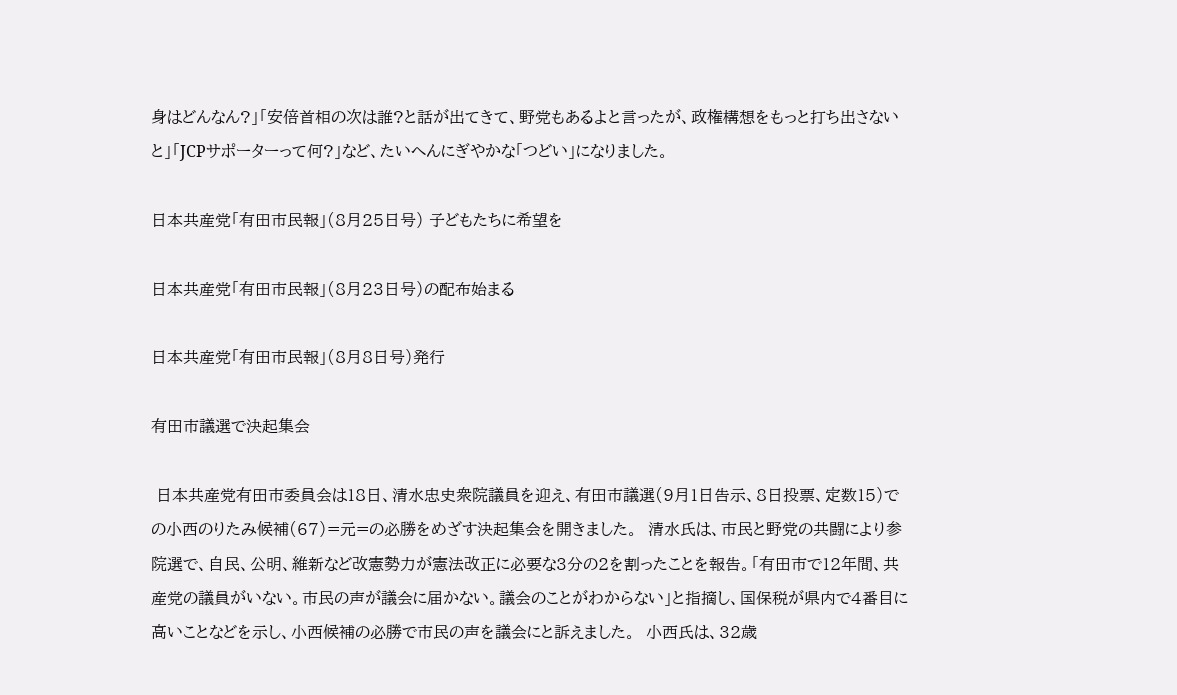身はどんなん?」「安倍首相の次は誰?と話が出てきて、野党もあるよと言ったが、政権構想をもっと打ち出さないと」「JCPサポーターって何?」など、たいへんにぎやかな「つどい」になりました。

日本共産党「有田市民報」(8月25日号) 子どもたちに希望を

日本共産党「有田市民報」(8月23日号)の配布始まる

日本共産党「有田市民報」(8月8日号)発行

有田市議選で決起集会

 日本共産党有田市委員会は18日、清水忠史衆院議員を迎え、有田市議選(9月1日告示、8日投票、定数15)での小西のりたみ候補(67)=元=の必勝をめざす決起集会を開きました。  清水氏は、市民と野党の共闘により参院選で、自民、公明、維新など改憲勢力が憲法改正に必要な3分の2を割ったことを報告。「有田市で12年間、共産党の議員がいない。市民の声が議会に届かない。議会のことがわからない」と指摘し、国保税が県内で4番目に高いことなどを示し、小西候補の必勝で市民の声を議会にと訴えました。  小西氏は、32歳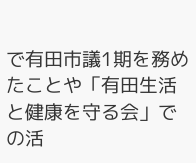で有田市議1期を務めたことや「有田生活と健康を守る会」での活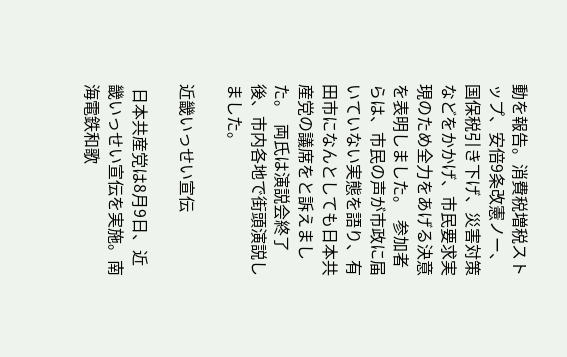動を報告。消費税増税ストップ、安倍9条改憲ノー、国保税引き下げ、災害対策などをかかげ、市民要求実現のため全力をあげる決意を表明しました。  参加者らは、市民の声が市政に届いていない実態を語り、有田市になんとしても日本共産党の議席をと訴えました。  両氏は演説会終了後、市内各地で街頭演説しました。

近畿いっせい宣伝

 日本共産党は8月9日、近畿いっせい宣伝を実施。南海電鉄和歌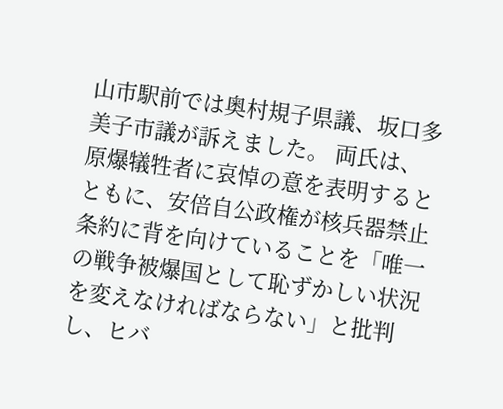山市駅前では奥村規子県議、坂口多美子市議が訴えました。 両氏は、原爆犠牲者に哀悼の意を表明するとともに、安倍自公政権が核兵器禁止条約に背を向けていることを「唯一の戦争被爆国として恥ずかしい状況を変えなければならない」と批判し、ヒバ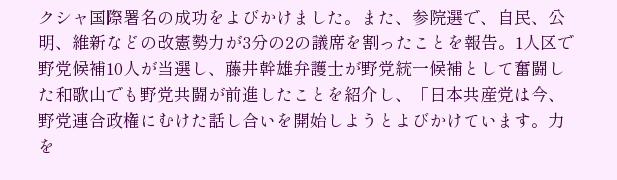クシャ国際署名の成功をよびかけました。また、参院選で、自民、公明、維新などの改憲勢力が3分の2の議席を割ったことを報告。1人区で野党候補10人が当選し、藤井幹雄弁護士が野党統一候補として奮闘した和歌山でも野党共闘が前進したことを紹介し、「日本共産党は今、野党連合政権にむけた話し合いを開始しようとよびかけています。力を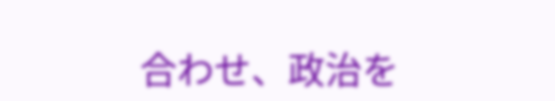合わせ、政治を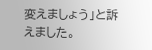変えましょう」と訴えました。